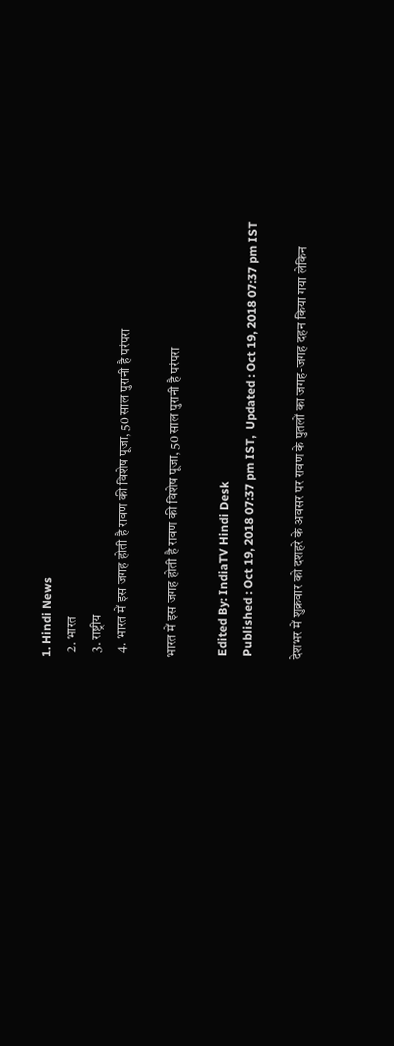1. Hindi News
  2. भारत
  3. राष्ट्रीय
  4. भारत में इस जगह होती है रावण की विशेष पूजा, 50 साल पुरानी है परंपरा

भारत में इस जगह होती है रावण की विशेष पूजा, 50 साल पुरानी है परंपरा

 Edited By: IndiaTV Hindi Desk
 Published : Oct 19, 2018 07:37 pm IST,  Updated : Oct 19, 2018 07:37 pm IST

देशभर में शुक्रवार को दशहरे के अवसर पर रावण के पुतलों का जगह-जगह दहन किया गया लेकिन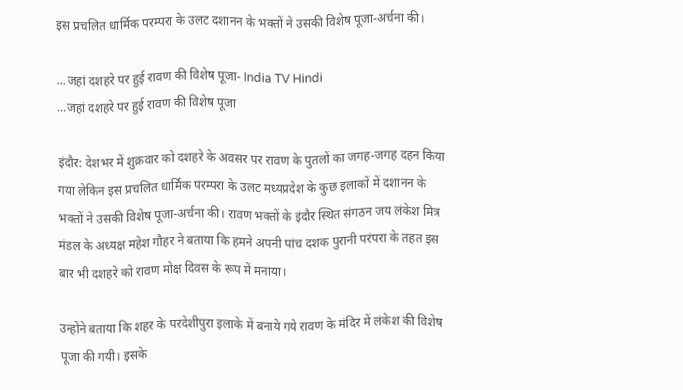इस प्रचलित धार्मिक परम्परा के उलट दशानन के भक्तों ने उसकी विशेष पूजा-अर्चना की।

...जहां दशहरे पर हुई रावण की विशेष पूजा- India TV Hindi
...जहां दशहरे पर हुई रावण की विशेष पूजा

इंदौर: देशभर में शुक्रवार को दशहरे के अवसर पर रावण के पुतलों का जगह-जगह दहन किया गया लेकिन इस प्रचलित धार्मिक परम्परा के उलट मध्यप्रदेश के कुछ इलाकों में दशानन के भक्तों ने उसकी विशेष पूजा-अर्चना की। रावण भक्तों के इंदौर स्थित संगठन जय लंकेश मित्र मंडल के अध्यक्ष महेश गौहर ने बताया कि हमने अपनी पांच दशक पुरानी परंपरा के तहत इस बार भी दशहरे को रावण मोक्ष दिवस के रूप में मनाया।

उन्होंने बताया कि शहर के परदेशीपुरा इलाके में बनाये गये रावण के मंदिर में लंकेश की विशेष पूजा की गयी। इसके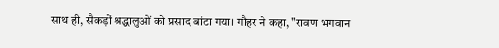साथ ही, सैकड़ों श्रद्धालुओं को प्रसाद बांटा गया। गौहर ने कहा, "रावण भगवान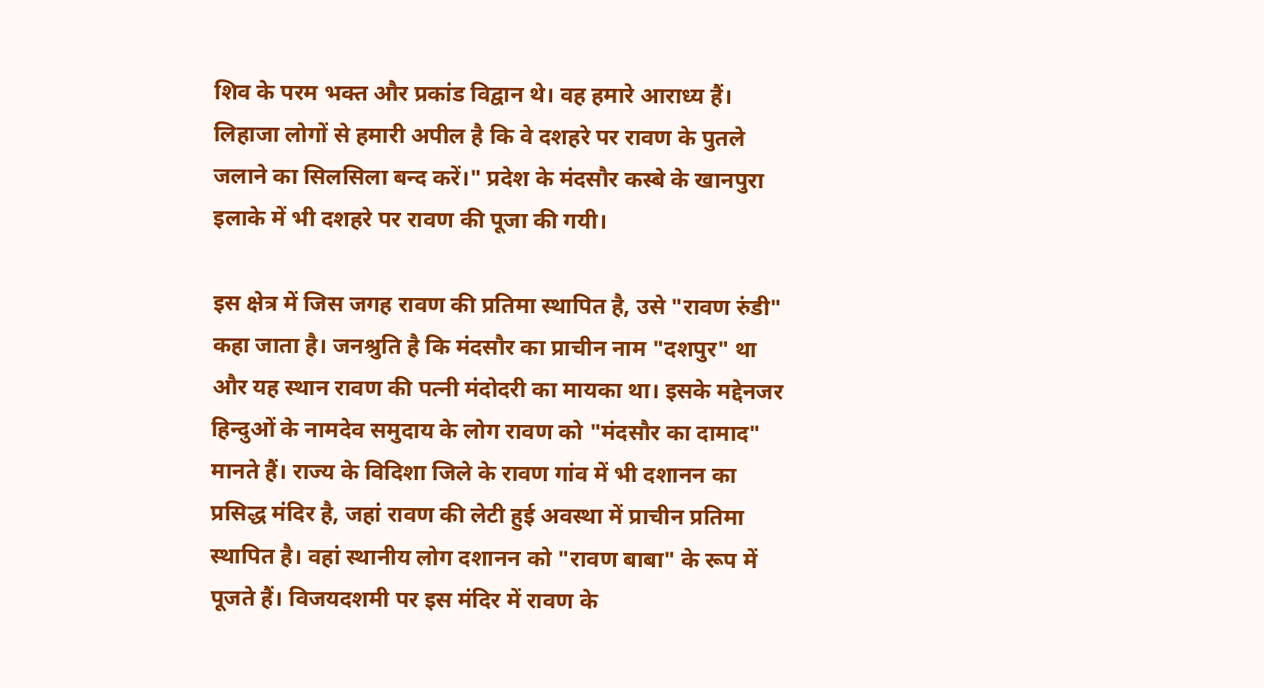शिव के परम भक्त और प्रकांड विद्वान थे। वह हमारे आराध्य हैं। लिहाजा लोगों से हमारी अपील है कि वे दशहरे पर रावण के पुतले जलाने का सिलसिला बन्द करें।" प्रदेश के मंदसौर कस्बे के खानपुरा इलाके में भी दशहरे पर रावण की पूजा की गयी।

इस क्षेत्र में जिस जगह रावण की प्रतिमा स्थापित है, उसे "रावण रुंडी" कहा जाता है। जनश्रुति है कि मंदसौर का प्राचीन नाम "दशपुर" था और यह स्थान रावण की पत्नी मंदोदरी का मायका था। इसके मद्देनजर हिन्दुओं के नामदेव समुदाय के लोग रावण को "मंदसौर का दामाद" मानते हैं। राज्य के विदिशा जिले के रावण गांव में भी दशानन का प्रसिद्ध मंदिर है, जहां रावण की लेटी हुई अवस्था में प्राचीन प्रतिमा स्थापित है। वहां स्थानीय लोग दशानन को "रावण बाबा" के रूप में पूजते हैं। विजयदशमी पर इस मंदिर में रावण के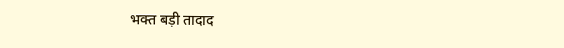भक्त बड़ी तादाद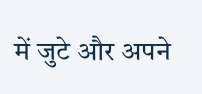में जुटे और अपने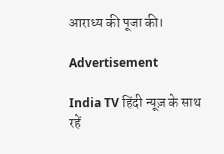आराध्य की पूजा की।

Advertisement

India TV हिंदी न्यूज़ के साथ रहें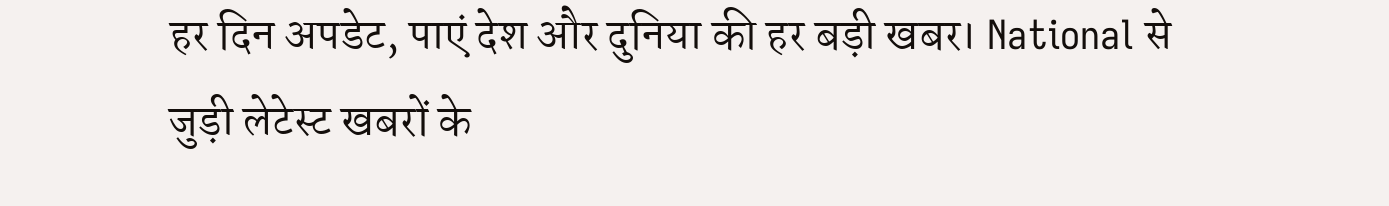हर दिन अपडेट, पाएं देश और दुनिया की हर बड़ी खबर। National से जुड़ी लेटेस्ट खबरों के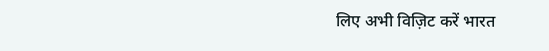लिए अभी विज़िट करें भारत